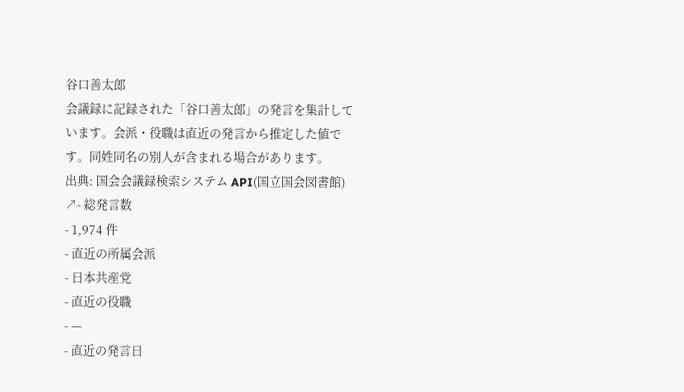谷口善太郎
会議録に記録された「谷口善太郎」の発言を集計しています。会派・役職は直近の発言から推定した値です。同姓同名の別人が含まれる場合があります。
出典: 国会会議録検索システム API(国立国会図書館) ↗- 総発言数
- 1,974 件
- 直近の所属会派
- 日本共産党
- 直近の役職
- —
- 直近の発言日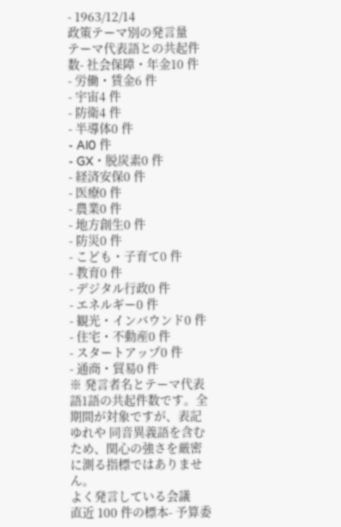- 1963/12/14
政策テーマ別の発言量
テーマ代表語との共起件数- 社会保障・年金10 件
- 労働・賃金6 件
- 宇宙4 件
- 防衛4 件
- 半導体0 件
- AI0 件
- GX・脱炭素0 件
- 経済安保0 件
- 医療0 件
- 農業0 件
- 地方創生0 件
- 防災0 件
- こども・子育て0 件
- 教育0 件
- デジタル行政0 件
- エネルギー0 件
- 観光・インバウンド0 件
- 住宅・不動産0 件
- スタートアップ0 件
- 通商・貿易0 件
※ 発言者名とテーマ代表語1語の共起件数です。全期間が対象ですが、表記ゆれや 同音異義語を含むため、関心の強さを厳密に測る指標ではありません。
よく発言している会議
直近 100 件の標本- 予算委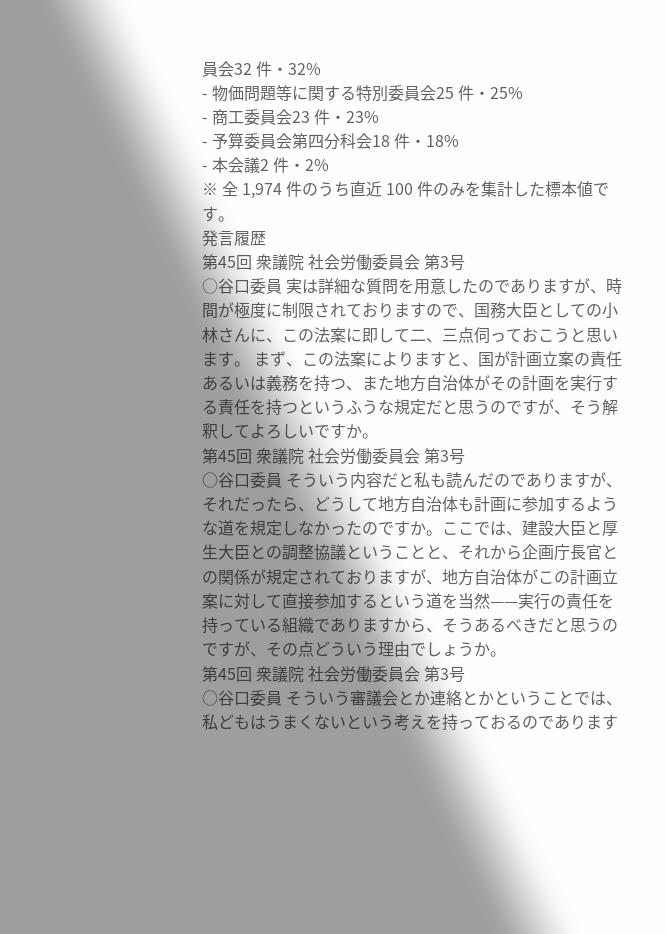員会32 件・32%
- 物価問題等に関する特別委員会25 件・25%
- 商工委員会23 件・23%
- 予算委員会第四分科会18 件・18%
- 本会議2 件・2%
※ 全 1,974 件のうち直近 100 件のみを集計した標本値です。
発言履歴
第45回 衆議院 社会労働委員会 第3号
○谷口委員 実は詳細な質問を用意したのでありますが、時間が極度に制限されておりますので、国務大臣としての小林さんに、この法案に即して二、三点伺っておこうと思います。 まず、この法案によりますと、国が計画立案の責任あるいは義務を持つ、また地方自治体がその計画を実行する責任を持つというふうな規定だと思うのですが、そう解釈してよろしいですか。
第45回 衆議院 社会労働委員会 第3号
○谷口委員 そういう内容だと私も読んだのでありますが、それだったら、どうして地方自治体も計画に参加するような道を規定しなかったのですか。ここでは、建設大臣と厚生大臣との調整協議ということと、それから企画庁長官との関係が規定されておりますが、地方自治体がこの計画立案に対して直接参加するという道を当然——実行の責任を持っている組織でありますから、そうあるべきだと思うのですが、その点どういう理由でしょうか。
第45回 衆議院 社会労働委員会 第3号
○谷口委員 そういう審議会とか連絡とかということでは、私どもはうまくないという考えを持っておるのであります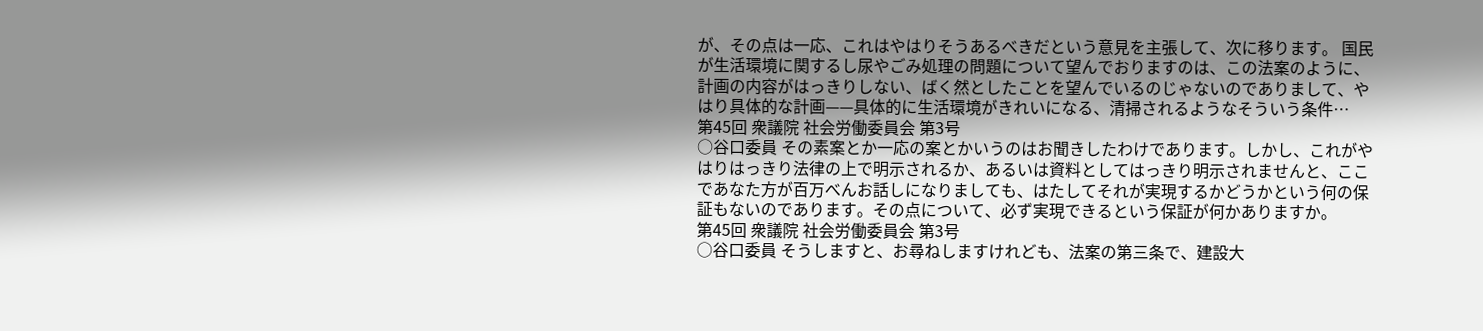が、その点は一応、これはやはりそうあるべきだという意見を主張して、次に移ります。 国民が生活環境に関するし尿やごみ処理の問題について望んでおりますのは、この法案のように、計画の内容がはっきりしない、ばく然としたことを望んでいるのじゃないのでありまして、やはり具体的な計画——具体的に生活環境がきれいになる、清掃されるようなそういう条件…
第45回 衆議院 社会労働委員会 第3号
○谷口委員 その素案とか一応の案とかいうのはお聞きしたわけであります。しかし、これがやはりはっきり法律の上で明示されるか、あるいは資料としてはっきり明示されませんと、ここであなた方が百万べんお話しになりましても、はたしてそれが実現するかどうかという何の保証もないのであります。その点について、必ず実現できるという保証が何かありますか。
第45回 衆議院 社会労働委員会 第3号
○谷口委員 そうしますと、お尋ねしますけれども、法案の第三条で、建設大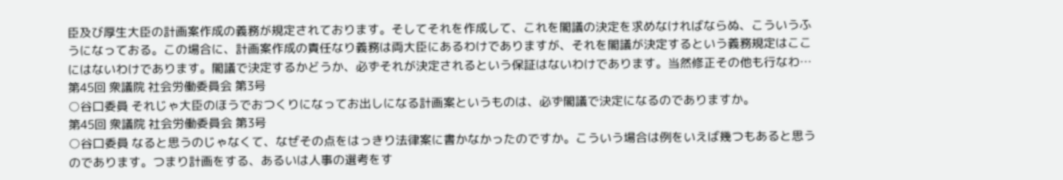臣及び厚生大臣の計画案作成の義務が規定されております。そしてそれを作成して、これを閣議の決定を求めなければならぬ、こういうふうになっておる。この場合に、計画案作成の責任なり義務は両大臣にあるわけでありますが、それを閣議が決定するという義務規定はここにはないわけであります。閣議で決定するかどうか、必ずそれが決定されるという保証はないわけであります。当然修正その他も行なわ…
第45回 衆議院 社会労働委員会 第3号
○谷口委員 それじゃ大臣のほうでおつくりになってお出しになる計画案というものは、必ず閣議で決定になるのでありますか。
第45回 衆議院 社会労働委員会 第3号
○谷口委員 なると思うのじゃなくて、なぜその点をはっきり法律案に書かなかったのですか。こういう場合は例をいえば幾つもあると思うのであります。つまり計画をする、あるいは人事の選考をす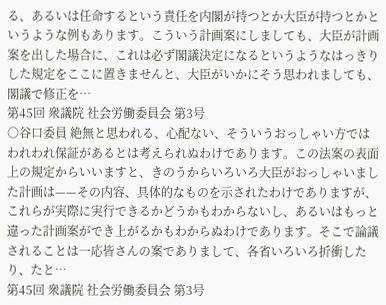る、あるいは任命するという責任を内閣が持つとか大臣が持つとかというような例もあります。こういう計画案にしましても、大臣が計画案を出した場合に、これは必ず閣議決定になるというようなはっきりした規定をここに置きませんと、大臣がいかにそう思われましても、閣議で修正を…
第45回 衆議院 社会労働委員会 第3号
○谷口委員 絶無と思われる、心配ない、そういうおっしゃい方ではわれわれ保証があるとは考えられぬわけであります。この法案の表面上の規定からいいますと、きのうからいろいろ大臣がおっしゃいました計画は——その内容、具体的なものを示されたわけでありますが、これらが実際に実行できるかどうかもわからないし、あるいはもっと違った計画案ができ上がるかもわからぬわけであります。そこで論議されることは一応皆さんの案でありまして、各省いろいろ折衝したり、たと…
第45回 衆議院 社会労働委員会 第3号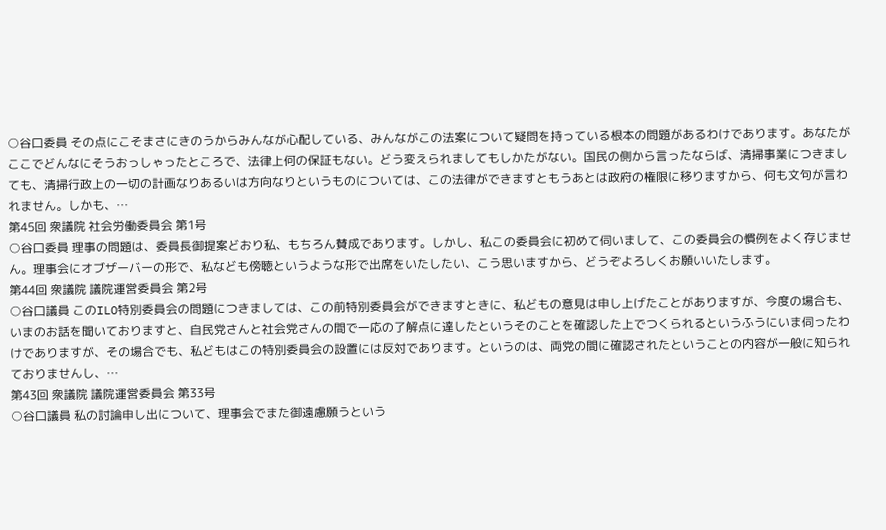○谷口委員 その点にこそまさにきのうからみんなが心配している、みんながこの法案について疑問を持っている根本の問題があるわけであります。あなたがここでどんなにそうおっしゃったところで、法律上何の保証もない。どう変えられましてもしかたがない。国民の側から言ったならば、清掃事業につきましても、清掃行政上の一切の計画なりあるいは方向なりというものについては、この法律ができますともうあとは政府の権限に移りますから、何も文句が言われません。しかも、…
第45回 衆議院 社会労働委員会 第1号
○谷口委員 理事の問題は、委員長御提案どおり私、もちろん賛成であります。しかし、私この委員会に初めて伺いまして、この委員会の慣例をよく存じません。理事会にオブザーバーの形で、私なども傍聴というような形で出席をいたしたい、こう思いますから、どうぞよろしくお願いいたします。
第44回 衆議院 議院運営委員会 第2号
○谷口議員 このILO特別委員会の問題につきましては、この前特別委員会ができますときに、私どもの意見は申し上げたことがありますが、今度の場合も、いまのお話を聞いておりますと、自民党さんと社会党さんの間で一応の了解点に達したというそのことを確認した上でつくられるというふうにいま伺ったわけでありますが、その場合でも、私どもはこの特別委員会の設置には反対であります。というのは、両党の間に確認されたということの内容が一般に知られておりませんし、…
第43回 衆議院 議院運営委員会 第33号
○谷口議員 私の討論申し出について、理事会でまた御遠慮願うという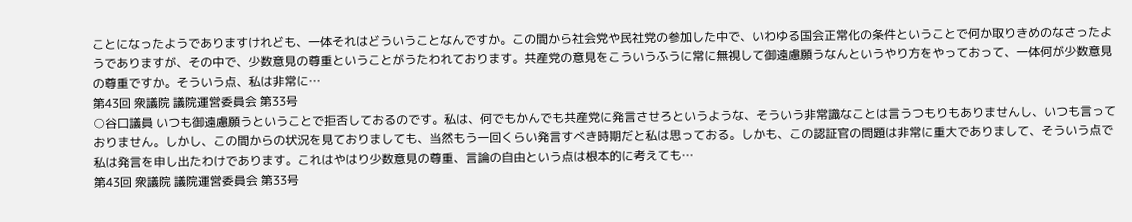ことになったようでありますけれども、一体それはどういうことなんですか。この間から社会党や民社党の参加した中で、いわゆる国会正常化の条件ということで何か取りきめのなさったようでありますが、その中で、少数意見の尊重ということがうたわれております。共産党の意見をこういうふうに常に無視して御遠慮願うなんというやり方をやっておって、一体何が少数意見の尊重ですか。そういう点、私は非常に…
第43回 衆議院 議院運営委員会 第33号
○谷口議員 いつも御遠慮願うということで拒否しておるのです。私は、何でもかんでも共産党に発言させろというような、そういう非常識なことは言うつもりもありませんし、いつも言っておりません。しかし、この間からの状況を見ておりましても、当然もう一回くらい発言すべき時期だと私は思っておる。しかも、この認証官の問題は非常に重大でありまして、そういう点で私は発言を申し出たわけであります。これはやはり少数意見の尊重、言論の自由という点は根本的に考えても…
第43回 衆議院 議院運営委員会 第33号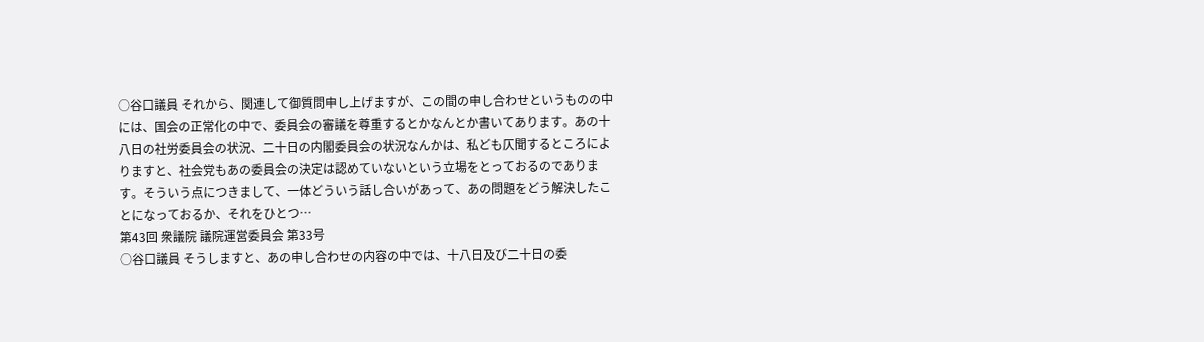○谷口議員 それから、関連して御質問申し上げますが、この間の申し合わせというものの中には、国会の正常化の中で、委員会の審議を尊重するとかなんとか書いてあります。あの十八日の社労委員会の状況、二十日の内閣委員会の状況なんかは、私ども仄聞するところによりますと、社会党もあの委員会の決定は認めていないという立場をとっておるのであります。そういう点につきまして、一体どういう話し合いがあって、あの問題をどう解決したことになっておるか、それをひとつ…
第43回 衆議院 議院運営委員会 第33号
○谷口議員 そうしますと、あの申し合わせの内容の中では、十八日及び二十日の委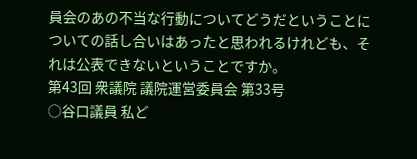員会のあの不当な行動についてどうだということについての話し合いはあったと思われるけれども、それは公表できないということですか。
第43回 衆議院 議院運営委員会 第33号
○谷口議員 私ど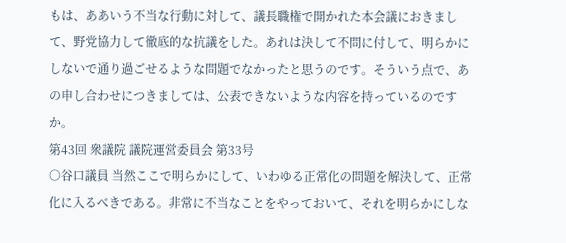もは、ああいう不当な行動に対して、議長職権で開かれた本会議におきまして、野党協力して徹底的な抗議をした。あれは決して不問に付して、明らかにしないで通り過ごせるような問題でなかったと思うのです。そういう点で、あの申し合わせにつきましては、公表できないような内容を持っているのですか。
第43回 衆議院 議院運営委員会 第33号
○谷口議員 当然ここで明らかにして、いわゆる正常化の問題を解決して、正常化に入るべきである。非常に不当なことをやっておいて、それを明らかにしな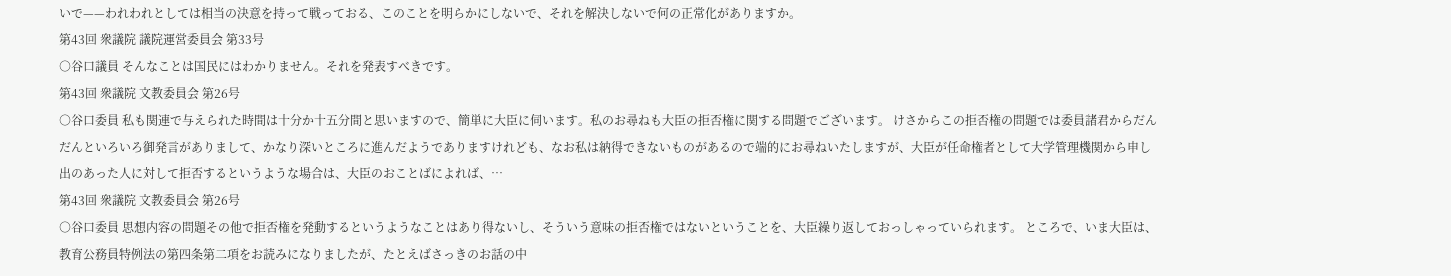いで——われわれとしては相当の決意を持って戦っておる、このことを明らかにしないで、それを解決しないで何の正常化がありますか。
第43回 衆議院 議院運営委員会 第33号
○谷口議員 そんなことは国民にはわかりません。それを発表すべきです。
第43回 衆議院 文教委員会 第26号
○谷口委員 私も関連で与えられた時間は十分か十五分間と思いますので、簡単に大臣に伺います。私のお尋ねも大臣の拒否権に関する問題でございます。 けさからこの拒否権の問題では委員諸君からだんだんといろいろ御発言がありまして、かなり深いところに進んだようでありますけれども、なお私は納得できないものがあるので端的にお尋ねいたしますが、大臣が任命権者として大学管理機関から申し出のあった人に対して拒否するというような場合は、大臣のおことばによれば、…
第43回 衆議院 文教委員会 第26号
○谷口委員 思想内容の問題その他で拒否権を発動するというようなことはあり得ないし、そういう意味の拒否権ではないということを、大臣繰り返しておっしゃっていられます。 ところで、いま大臣は、教育公務員特例法の第四条第二項をお読みになりましたが、たとえばさっきのお話の中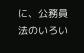に、公務員法のいろい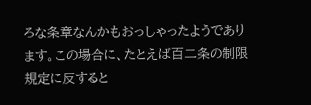ろな条章なんかもおっしゃったようであります。この場合に、たとえば百二条の制限規定に反すると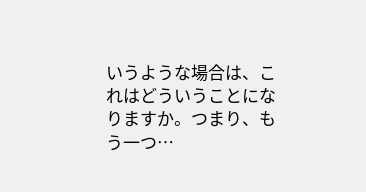いうような場合は、これはどういうことになりますか。つまり、もう一つ…